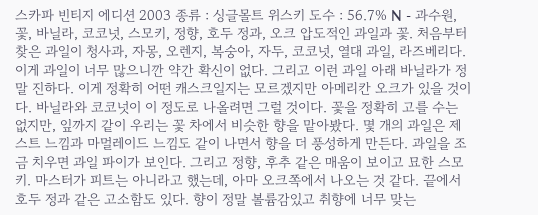스카파 빈티지 에디션 2003 종류 : 싱글몰트 위스키 도수 : 56.7% N - 과수원, 꽃, 바닐라, 코코넛, 스모키, 정향, 호두 정과, 오크 압도적인 과일과 꽃. 처음부터 찾은 과일이 청사과, 자몽, 오렌지, 복숭아, 자두, 코코넛, 열대 과일, 라즈베리다. 이게 과일이 너무 많으니깐 약간 확신이 없다. 그리고 이런 과일 아래 바닐라가 정말 진하다. 이게 정확히 어떤 캐스크일지는 모르겠지만 아메리칸 오크가 있을 것이다. 바닐라와 코코넛이 이 정도로 나올려면 그럴 것이다. 꽃을 정확히 고를 수는 없지만, 잎까지 같이 우리는 꽃 차에서 비슷한 향을 맡아봤다. 몇 개의 과일은 제스트 느낌과 마멀레이드 느낌도 같이 나면서 향을 더 풍성하게 만든다. 과일을 조금 치우면 과일 파이가 보인다. 그리고 정향, 후추 같은 매움이 보이고 묘한 스모키. 마스터가 피트는 아니라고 했는데, 아마 오크쪽에서 나오는 것 같다. 끝에서 호두 정과 같은 고소함도 있다. 향이 정말 볼륨감있고 취향에 너무 맞는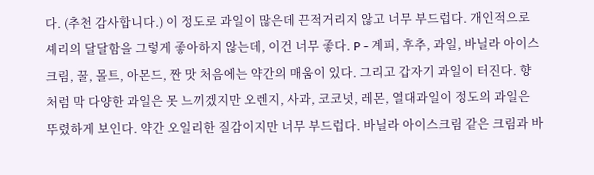다. (추천 감사합니다.) 이 정도로 과일이 많은데 끈적거리지 않고 너무 부드럽다. 개인적으로 셰리의 달달함을 그렇게 좋아하지 않는데, 이건 너무 좋다. P - 계피, 후추, 과일, 바닐라 아이스크림, 꿀, 몰트, 아몬드, 짠 맛 처음에는 약간의 매움이 있다. 그리고 갑자기 과일이 터진다. 향처럼 막 다양한 과일은 못 느끼겠지만 오렌지, 사과, 코코넛, 레몬, 열대과일이 정도의 과일은 뚜렸하게 보인다. 약간 오일리한 질감이지만 너무 부드럽다. 바닐라 아이스크림 같은 크림과 바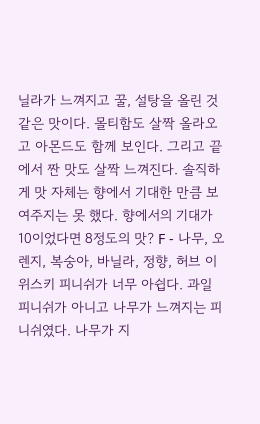닐라가 느껴지고 꿀, 설탕을 올린 것 같은 맛이다. 몰티함도 살짝 올라오고 아몬드도 함께 보인다. 그리고 끝에서 짠 맛도 살짝 느껴진다. 솔직하게 맛 자체는 향에서 기대한 만큼 보여주지는 못 했다. 향에서의 기대가 10이었다면 8정도의 맛? F - 나무, 오렌지, 복숭아, 바닐라, 정향, 허브 이 위스키 피니쉬가 너무 아쉽다. 과일 피니쉬가 아니고 나무가 느껴지는 피니쉬였다. 나무가 지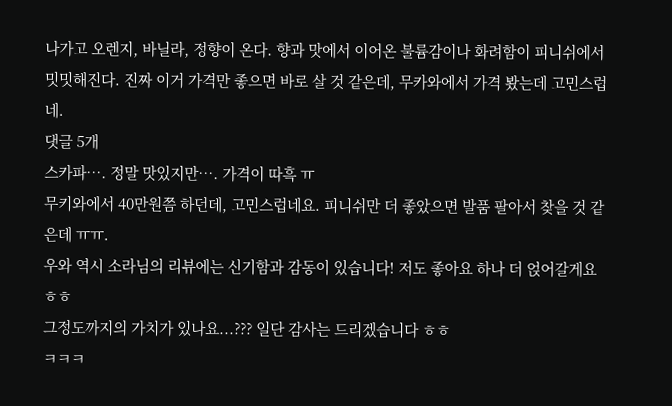나가고 오렌지, 바닐라, 정향이 온다. 향과 맛에서 이어온 불륨감이나 화려함이 피니쉬에서 밋밋해진다. 진짜 이거 가격만 좋으면 바로 살 것 같은데, 무카와에서 가격 봤는데 고민스럽네.
댓글 5개
스카파…. 정말 맛있지만…. 가격이 따흑 ㅠ
무키와에서 40만원쯤 하던데, 고민스럽네요. 피니쉬만 더 좋았으면 발품 팔아서 찾을 것 같은데 ㅠㅠ.
우와 역시 소라님의 리뷰에는 신기함과 감동이 있습니다! 저도 좋아요 하나 더 얹어갈게요 ㅎㅎ
그정도까지의 가치가 있나요...??? 일단 감사는 드리겠습니다 ㅎㅎ
ㅋㅋㅋ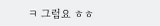ㅋ 그럼요 ㅎㅎ